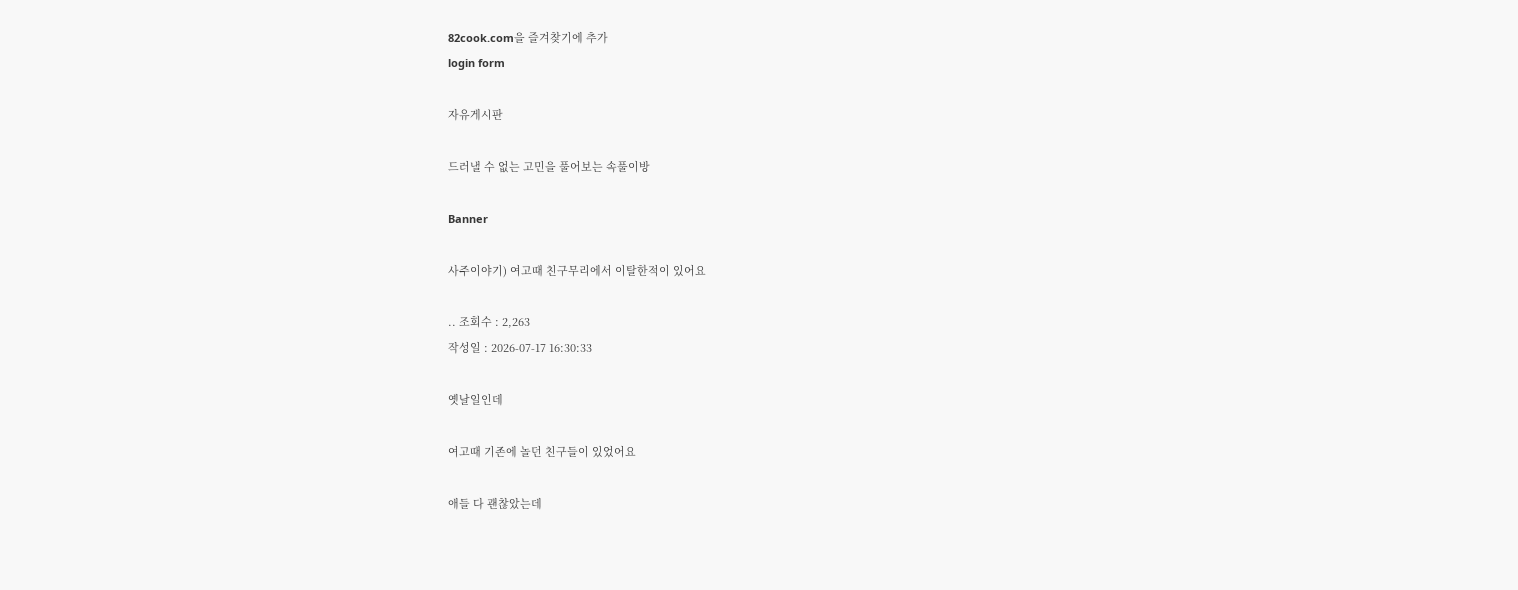82cook.com을 즐겨찾기에 추가
login form

자유게시판

드러낼 수 없는 고민을 풀어보는 속풀이방

Banner

사주이야기) 여고때 친구무리에서 이탈한적이 있어요

.. 조회수 : 2,263
작성일 : 2026-07-17 16:30:33

옛날일인데

여고때 기존에 놀던 친구들이 있었어요

애들 다 괜찮았는데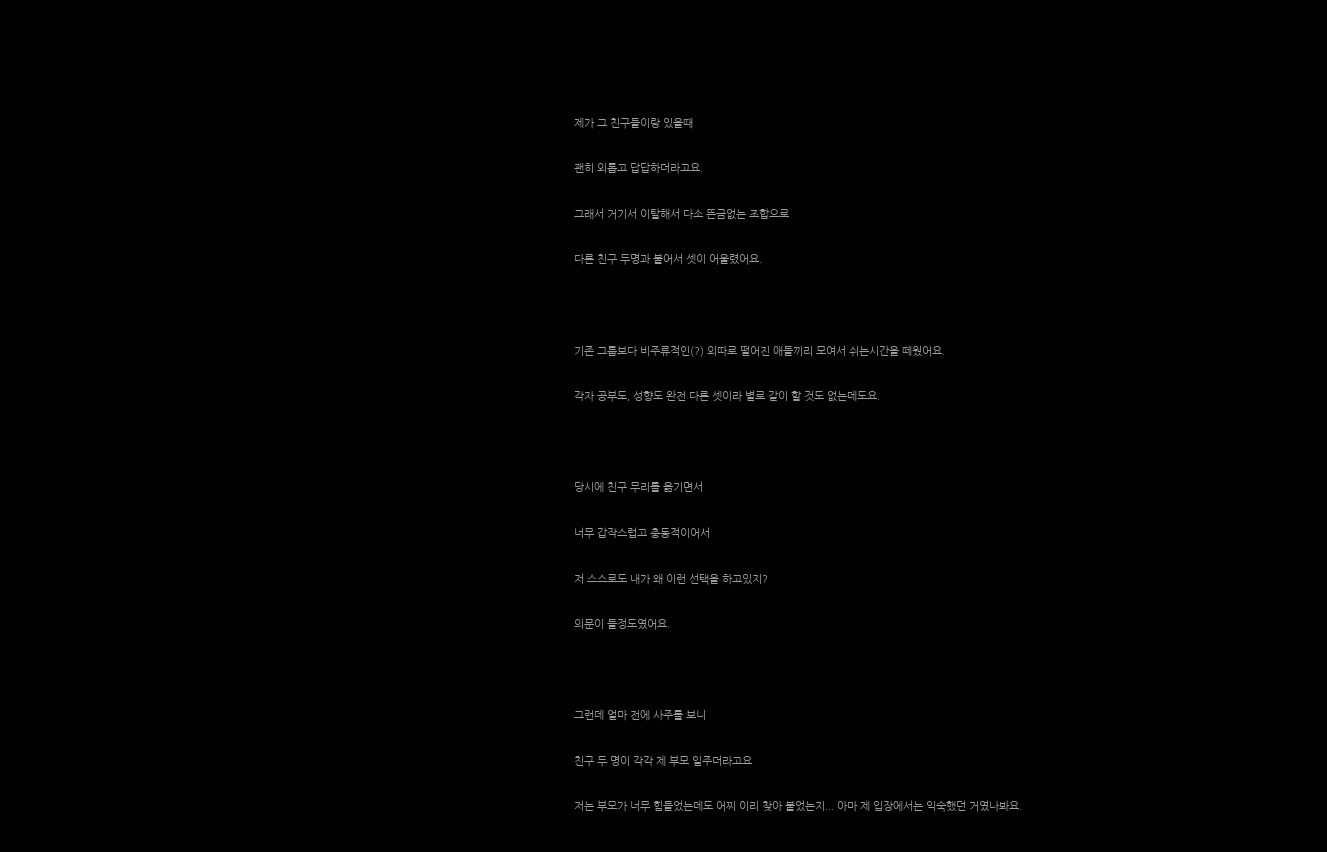제가 그 친구들이랑 있을때

괜히 외롭고 답답하더라고요.

그래서 거기서 이탈해서 다소 뜬금없는 조합으로

다른 친구 두명과 붙어서 셋이 어울렸어요.



기존 그룹보다 비주류적인(?) 외따로 떨어진 애들끼리 모여서 쉬는시간을 떼웠어요.

각자 공부도, 성향도 완전 다른 셋이라 별로 같이 할 것도 없는데도요.



당시에 친구 무리를 옮기면서

너무 갑작스럽고 충동적이어서

저 스스로도 내가 왜 이런 선택을 하고있지?

의문이 들정도였어요.



그런데 얼마 전에 사주를 보니

친구 두 명이 각각 제 부모 일주더라고요

저는 부모가 너무 힘들었는데도 어찌 이리 찾아 붙었는지... 아마 제 입장에서는 익숙했던 거였나봐요.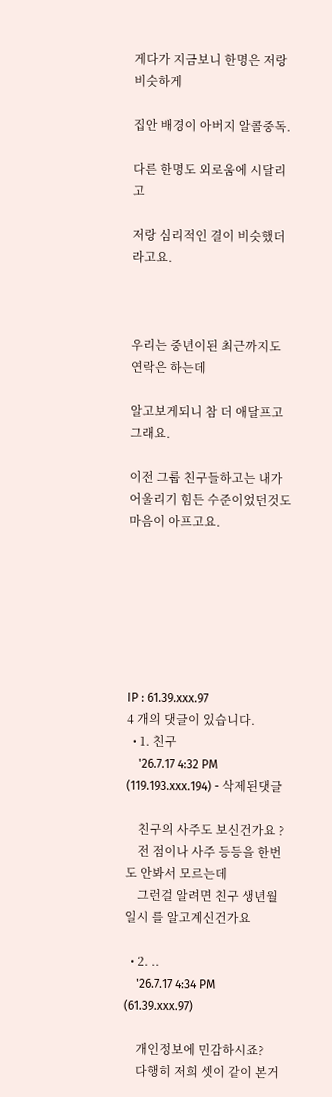게다가 지금보니 한명은 저랑 비슷하게

집안 배경이 아버지 알콜중독.

다른 한명도 외로움에 시달리고

저랑 심리적인 결이 비슷했더라고요.



우리는 중년이된 최근까지도 연락은 하는데

알고보게되니 참 더 애달프고 그래요.

이전 그룹 친구들하고는 내가 어울리기 힘든 수준이었던것도 마음이 아프고요.







IP : 61.39.xxx.97
4 개의 댓글이 있습니다.
  • 1. 친구
    '26.7.17 4:32 PM (119.193.xxx.194) - 삭제된댓글

    친구의 사주도 보신건가요 ?
    전 점이나 사주 등등을 한번도 안봐서 모르는데
    그런걸 알려면 친구 생년월일시 를 알고계신건가요

  • 2. ..
    '26.7.17 4:34 PM (61.39.xxx.97)

    개인정보에 민감하시죠?
    다행히 저희 셋이 같이 본거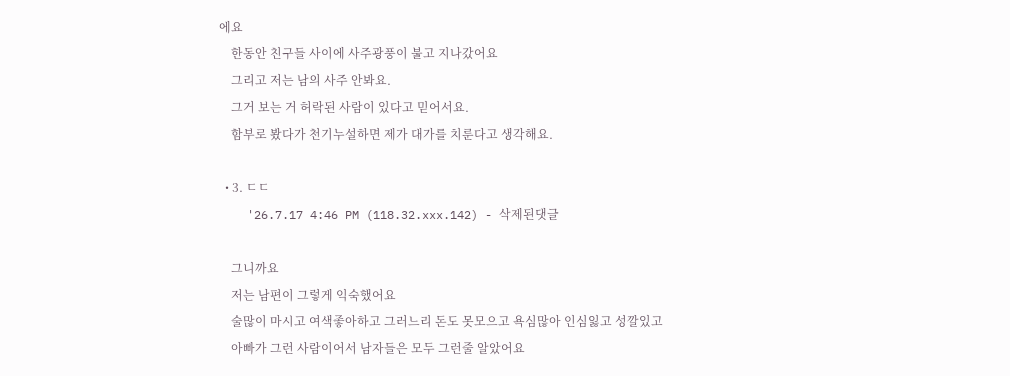에요
    한동안 친구들 사이에 사주광풍이 불고 지나갔어요
    그리고 저는 남의 사주 안봐요.
    그거 보는 거 허락된 사람이 있다고 믿어서요.
    함부로 봤다가 천기누설하면 제가 대가를 치룬다고 생각해요.

  • 3. ㄷㄷ
    '26.7.17 4:46 PM (118.32.xxx.142) - 삭제된댓글

    그니까요
    저는 남편이 그렇게 익숙했어요
    술많이 마시고 여색좋아하고 그러느리 돈도 못모으고 욕심많아 인심잃고 성깔있고
    아빠가 그런 사람이어서 남자들은 모두 그런줄 알았어요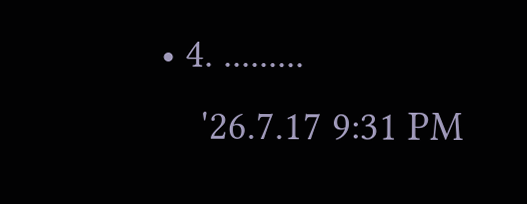• 4. .........
    '26.7.17 9:31 PM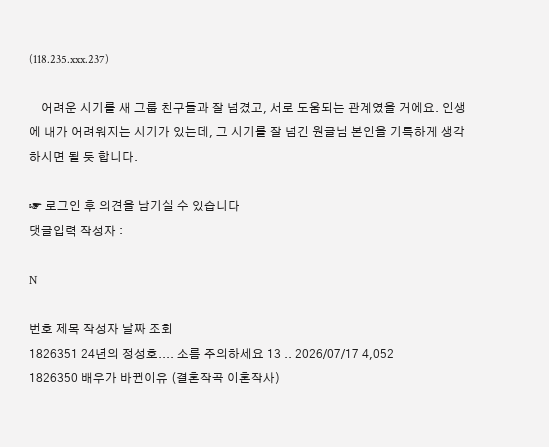(118.235.xxx.237)

    어려운 시기를 새 그룹 친구들과 잘 넘겼고, 서로 도움되는 관계였을 거에요. 인생에 내가 어려워지는 시기가 있는데, 그 시기를 잘 넘긴 원글님 본인을 기특하게 생각하시면 될 듯 합니다.

☞ 로그인 후 의견을 남기실 수 있습니다
댓글입력 작성자 :

N

번호 제목 작성자 날짜 조회
1826351 24년의 정성호.... 소름 주의하세요 13 .. 2026/07/17 4,052
1826350 배우가 바뀐이유 (결혼작곡 이혼작사)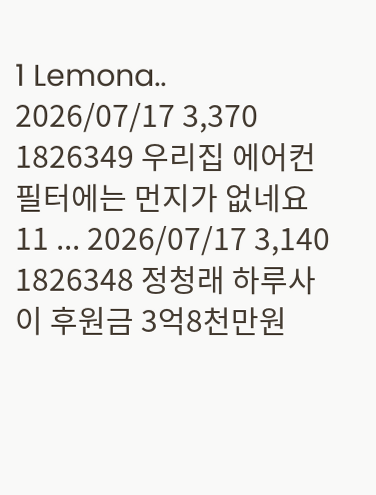1 Lemona.. 2026/07/17 3,370
1826349 우리집 에어컨 필터에는 먼지가 없네요 11 ... 2026/07/17 3,140
1826348 정청래 하루사이 후원금 3억8천만원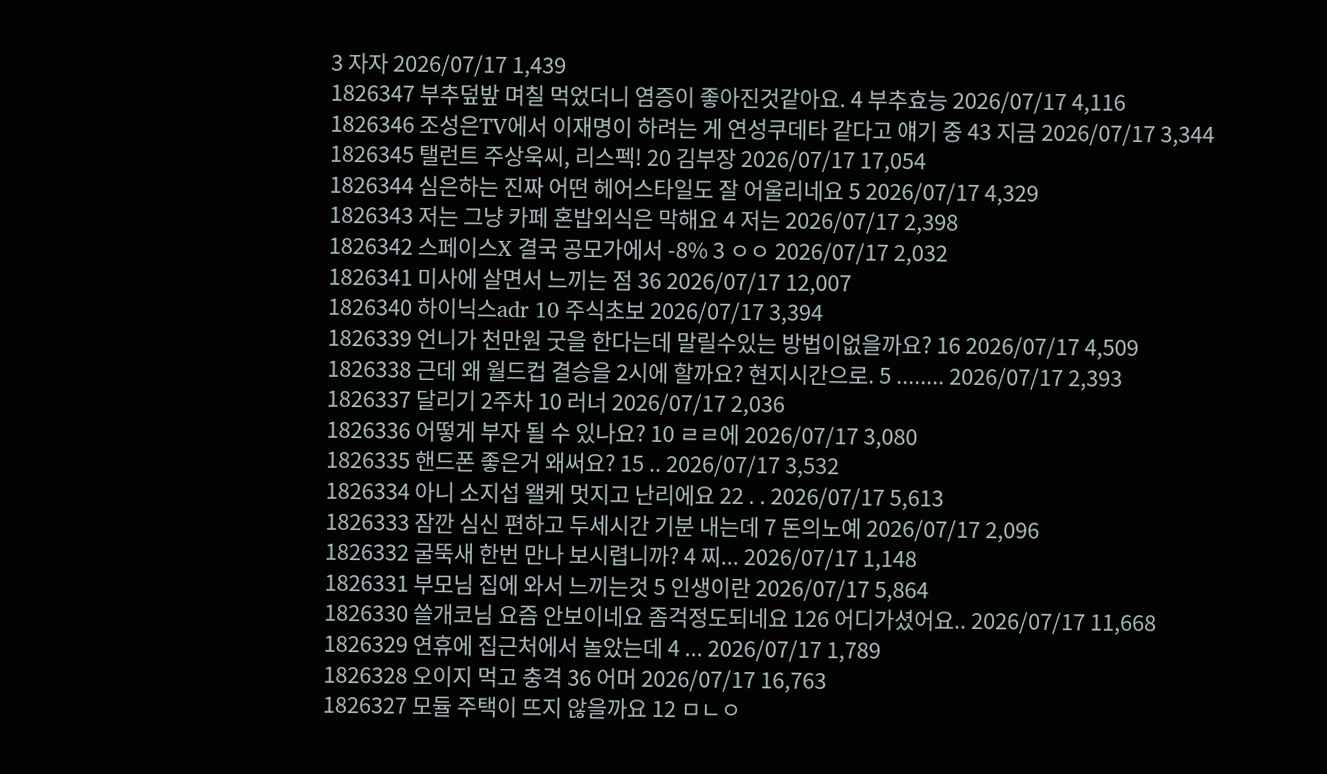3 자자 2026/07/17 1,439
1826347 부추덮밮 며칠 먹었더니 염증이 좋아진것같아요. 4 부추효능 2026/07/17 4,116
1826346 조성은TV에서 이재명이 하려는 게 연성쿠데타 같다고 얘기 중 43 지금 2026/07/17 3,344
1826345 탤런트 주상욱씨, 리스펙! 20 김부장 2026/07/17 17,054
1826344 심은하는 진짜 어떤 헤어스타일도 잘 어울리네요 5 2026/07/17 4,329
1826343 저는 그냥 카페 혼밥외식은 막해요 4 저는 2026/07/17 2,398
1826342 스페이스X 결국 공모가에서 -8% 3 ㅇㅇ 2026/07/17 2,032
1826341 미사에 살면서 느끼는 점 36 2026/07/17 12,007
1826340 하이닉스adr 10 주식초보 2026/07/17 3,394
1826339 언니가 천만원 굿을 한다는데 말릴수있는 방법이없을까요? 16 2026/07/17 4,509
1826338 근데 왜 월드컵 결승을 2시에 할까요? 현지시간으로. 5 ........ 2026/07/17 2,393
1826337 달리기 2주차 10 러너 2026/07/17 2,036
1826336 어떻게 부자 될 수 있나요? 10 ㄹㄹ에 2026/07/17 3,080
1826335 핸드폰 좋은거 왜써요? 15 .. 2026/07/17 3,532
1826334 아니 소지섭 왤케 멋지고 난리에요 22 . . 2026/07/17 5,613
1826333 잠깐 심신 편하고 두세시간 기분 내는데 7 돈의노예 2026/07/17 2,096
1826332 굴뚝새 한번 만나 보시렵니까? 4 찌... 2026/07/17 1,148
1826331 부모님 집에 와서 느끼는것 5 인생이란 2026/07/17 5,864
1826330 쓸개코님 요즘 안보이네요 좀걱정도되네요 126 어디가셨어요.. 2026/07/17 11,668
1826329 연휴에 집근처에서 놀았는데 4 ... 2026/07/17 1,789
1826328 오이지 먹고 충격 36 어머 2026/07/17 16,763
1826327 모듈 주택이 뜨지 않을까요 12 ㅁㄴㅇ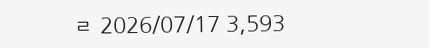ㄹ 2026/07/17 3,593